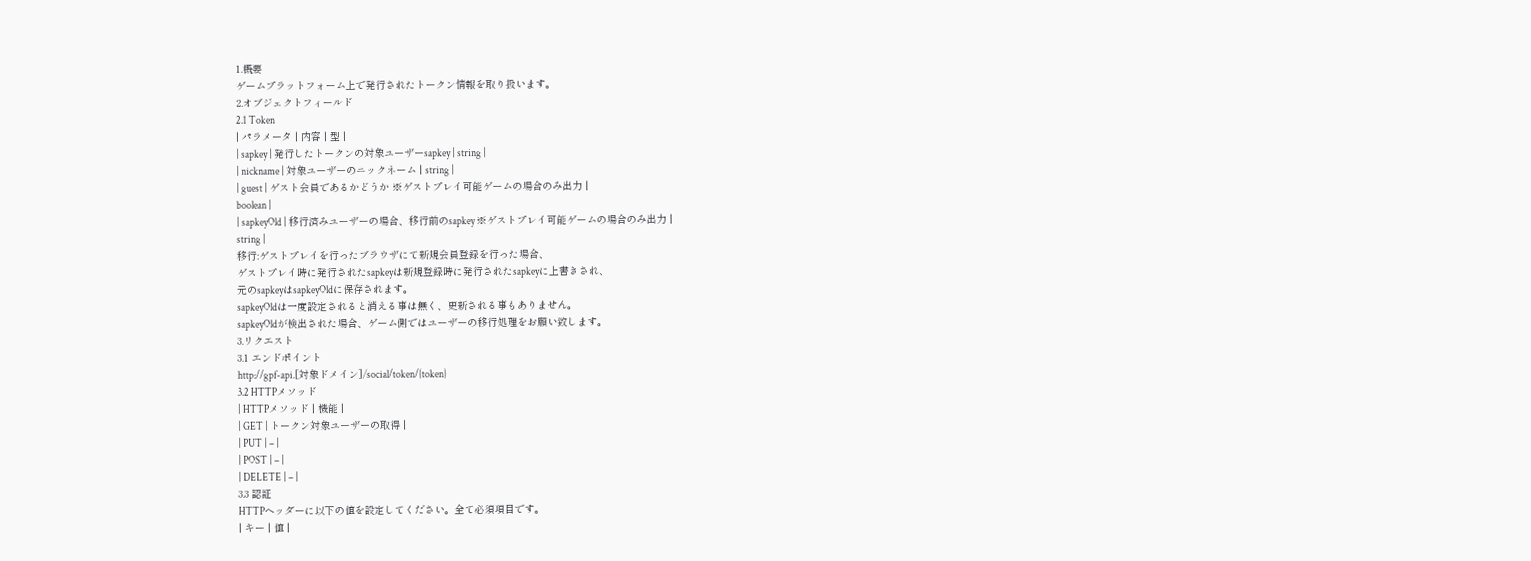1.概要
ゲームプラットフォーム上で発行されたトークン情報を取り扱います。
2.オブジェクトフィールド
2.1 Token
| パラメータ | 内容 | 型 |
| sapkey | 発行したトークンの対象ユーザーsapkey | string |
| nickname | 対象ユーザーのニックネーム | string |
| guest | ゲスト会員であるかどうか ※ゲストプレイ可能ゲームの場合のみ出力 |
boolean |
| sapkeyOld | 移行済みユーザーの場合、移行前のsapkey ※ゲストプレイ可能ゲームの場合のみ出力 |
string |
移行:ゲストプレイを行ったブラウザにて新規会員登録を行った場合、
ゲストプレイ時に発行されたsapkeyは新規登録時に発行されたsapkeyに上書きされ、
元のsapkeyはsapkeyOldに保存されます。
sapkeyOldは一度設定されると消える事は無く、更新される事もありません。
sapkeyOldが検出された場合、ゲーム側ではユーザーの移行処理をお願い致します。
3.リクエスト
3.1 エンドポイント
http://gpf-api.[対象ドメイン]/social/token/{token}
3.2 HTTPメソッド
| HTTPメソッド | 機能 |
| GET | トークン対象ユーザーの取得 |
| PUT | – |
| POST | – |
| DELETE | – |
3.3 認証
HTTPヘッダーに以下の値を設定してください。全て必須項目です。
| キー | 値 |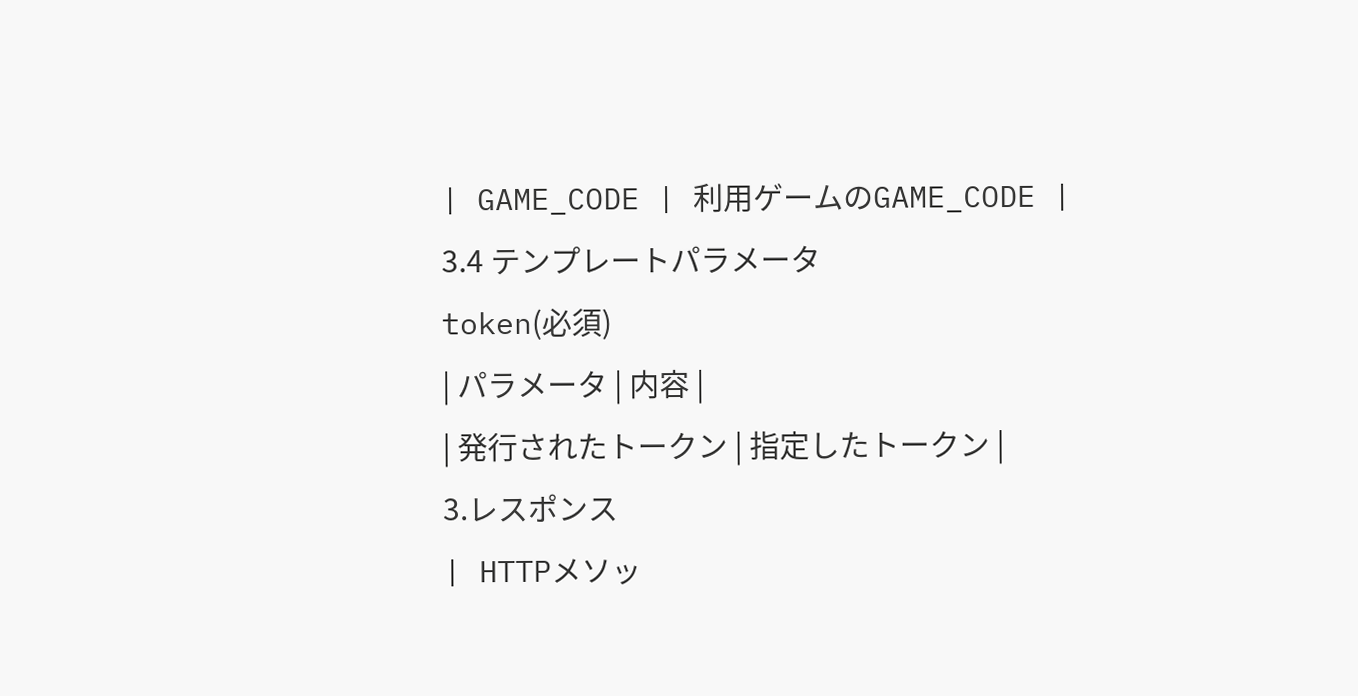| GAME_CODE | 利用ゲームのGAME_CODE |
3.4 テンプレートパラメータ
token(必須)
| パラメータ | 内容 |
| 発行されたトークン | 指定したトークン |
3.レスポンス
| HTTPメソッ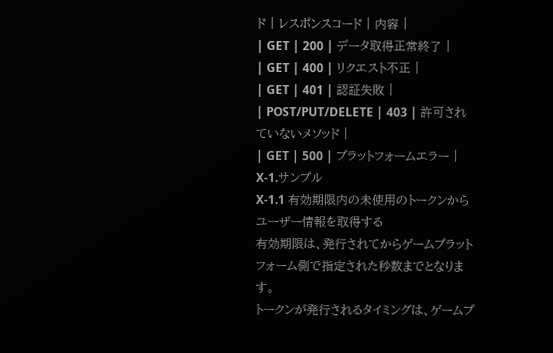ド | レスポンスコード | 内容 |
| GET | 200 | データ取得正常終了 |
| GET | 400 | リクエスト不正 |
| GET | 401 | 認証失敗 |
| POST/PUT/DELETE | 403 | 許可されていないメソッド |
| GET | 500 | プラットフォームエラー |
X-1.サンプル
X-1.1 有効期限内の未使用のトークンからユーザー情報を取得する
有効期限は、発行されてからゲームプラットフォーム側で指定された秒数までとなります。
トークンが発行されるタイミングは、ゲームプ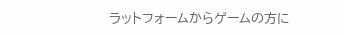ラットフォームからゲームの方に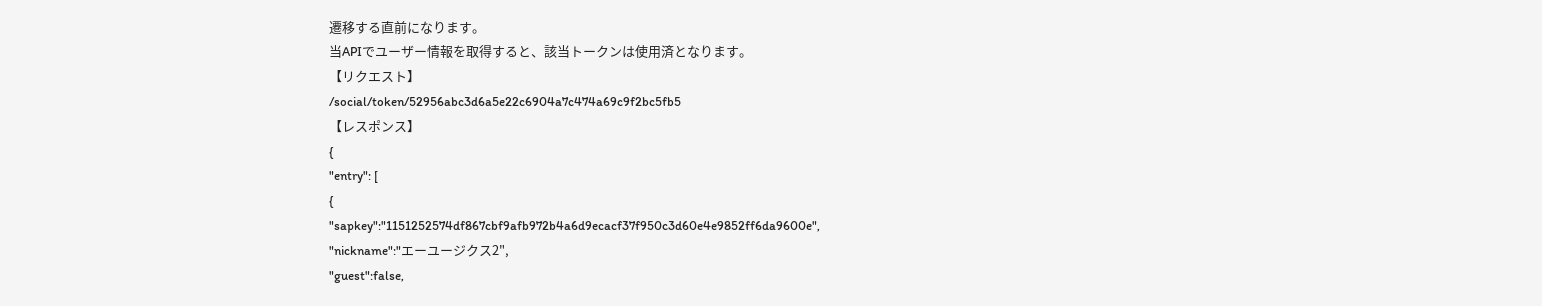遷移する直前になります。
当APIでユーザー情報を取得すると、該当トークンは使用済となります。
【リクエスト】
/social/token/52956abc3d6a5e22c6904a7c474a69c9f2bc5fb5
【レスポンス】
{
"entry": [
{
"sapkey":"1151252574df867cbf9afb972b4a6d9ecacf37f950c3d60e4e9852ff6da9600e",
"nickname":"エーユージクス2",
"guest":false,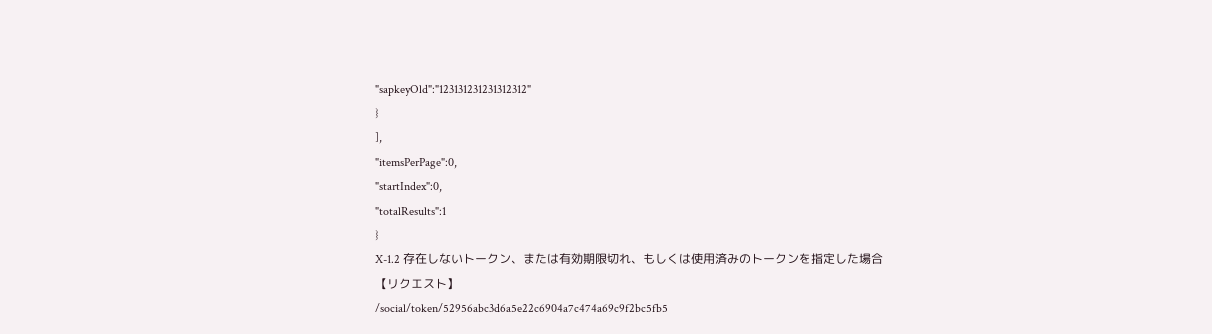"sapkeyOld":"123131231231312312"
}
],
"itemsPerPage":0,
"startIndex":0,
"totalResults":1
}
X-1.2 存在しないトークン、または有効期限切れ、もしくは使用済みのトークンを指定した場合
【リクエスト】
/social/token/52956abc3d6a5e22c6904a7c474a69c9f2bc5fb5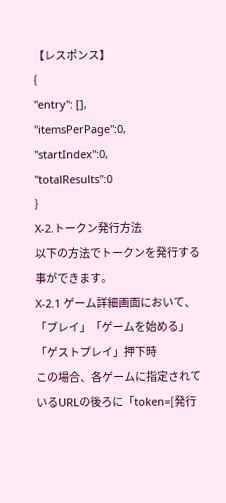【レスポンス】
{
"entry": [],
"itemsPerPage":0,
"startIndex":0,
"totalResults":0
}
X-2.トークン発行方法
以下の方法でトークンを発行する事ができます。
X-2.1 ゲーム詳細画面において、「プレイ」「ゲームを始める」「ゲストプレイ」押下時
この場合、各ゲームに指定されているURLの後ろに「token=[発行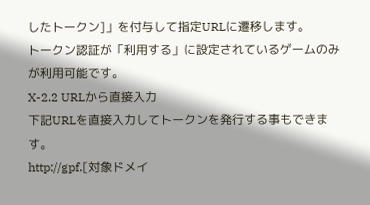したトークン]」を付与して指定URLに遷移します。
トークン認証が「利用する」に設定されているゲームのみが利用可能です。
X-2.2 URLから直接入力
下記URLを直接入力してトークンを発行する事もできます。
http://gpf.[対象ドメイ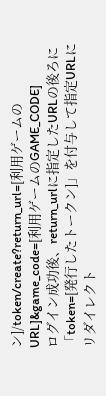ン]/token/create?return_url=[利用ゲームのURL]&game_code=[利用ゲームのGAME_CODE]
ログイン成功後、return_urlに指定したURLの後ろに「token=[発行したトークン]」を付与して指定URLにリダイレクト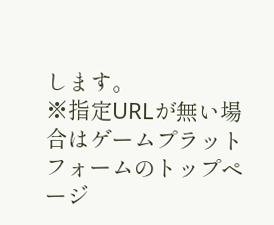します。
※指定URLが無い場合はゲームプラットフォームのトップページ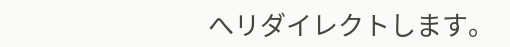へリダイレクトします。